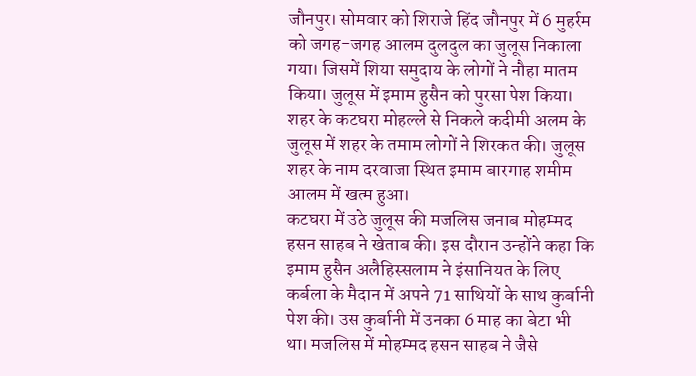जौनपुर। सोमवार को शिराजे हिंद जौनपुर में 6 मुहर्रम को जगह-जगह आलम दुलदुल का जुलूस निकाला गया। जिसमें शिया समुदाय के लोगों ने नौहा मातम किया। जुलूस में इमाम हुसैन को पुरसा पेश किया। शहर के कटघरा मोहल्ले से निकले कदीमी अलम के जुलूस में शहर के तमाम लोगों ने शिरकत की। जुलूस शहर के नाम दरवाजा स्थित इमाम बारगाह शमीम आलम में खत्म हुआ।
कटघरा में उठे जुलूस की मजलिस जनाब मोहम्मद हसन साहब ने खेताब की। इस दौरान उन्होंने कहा कि इमाम हुसैन अलैहिस्सलाम ने इंसानियत के लिए कर्बला के मैदान में अपने 71 साथियों के साथ कुर्बानी पेश की। उस कुर्बानी में उनका 6 माह का बेटा भी था। मजलिस में मोहम्मद हसन साहब ने जैसे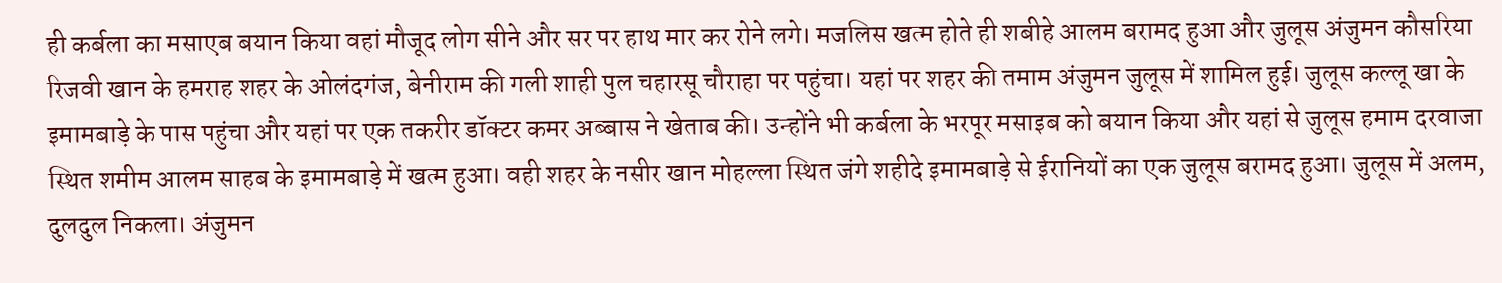ही कर्बला का मसाएब बयान किया वहां मौजूद लोग सीने और सर पर हाथ मार कर रोने लगे। मजलिस खत्म होते ही शबीहे आलम बरामद हुआ और जुलूस अंजुमन कौसरिया रिजवी खान के हमराह शहर के ओलंदगंज, बेनीराम की गली शाही पुल चहारसू चौराहा पर पहुंचा। यहां पर शहर की तमाम अंजुमन जुलूस में शामिल हुई। जुलूस कल्लू खा के इमामबाड़े के पास पहुंचा और यहां पर एक तकरीर डॉक्टर कमर अब्बास ने खेताब की। उन्होंने भी कर्बला के भरपूर मसाइब को बयान किया और यहां से जुलूस हमाम दरवाजा स्थित शमीम आलम साहब के इमामबाड़े में खत्म हुआ। वही शहर के नसीर खान मोहल्ला स्थित जंगे शहीदे इमामबाड़े से ईरानियों का एक जुलूस बरामद हुआ। जुलूस में अलम, दुलदुल निकला। अंजुमन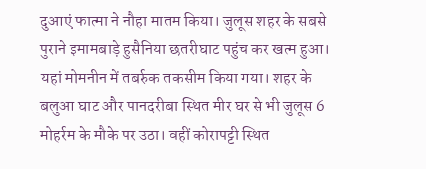दुआएं फात्मा ने नौहा मातम किया। जुलूस शहर के सबसे पुराने इमामबाड़े हुसैनिया छतरीघाट पहुंच कर खत्म हुआ। यहां मोमनीन में तबर्रुक तकसीम किया गया। शहर के बलुआ घाट और पानदरीबा स्थित मीर घर से भी जुलूस 6 मोहर्रम के मौके पर उठा। वहीं कोरापट्टी स्थित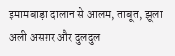इमामबाड़ा दालान से आलम, ताबूत, झूला अली असग़र और दुलदुल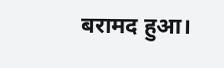बरामद हुआ।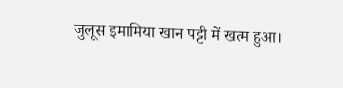जुलूस इमामिया खान पट्टी में खत्म हुआ।